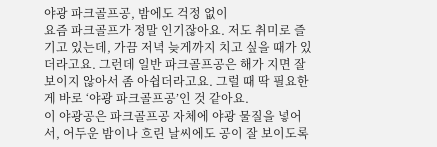야광 파크골프공, 밤에도 걱정 없이
요즘 파크골프가 정말 인기잖아요. 저도 취미로 즐기고 있는데, 가끔 저녁 늦게까지 치고 싶을 때가 있더라고요. 그런데 일반 파크골프공은 해가 지면 잘 보이지 않아서 좀 아쉽더라고요. 그럴 때 딱 필요한 게 바로 ‘야광 파크골프공’인 것 같아요.
이 야광공은 파크골프공 자체에 야광 물질을 넣어서, 어두운 밤이나 흐린 날씨에도 공이 잘 보이도록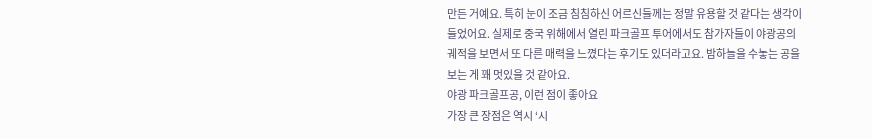만든 거예요. 특히 눈이 조금 침침하신 어르신들께는 정말 유용할 것 같다는 생각이 들었어요. 실제로 중국 위해에서 열린 파크골프 투어에서도 참가자들이 야광공의 궤적을 보면서 또 다른 매력을 느꼈다는 후기도 있더라고요. 밤하늘을 수놓는 공을 보는 게 꽤 멋있을 것 같아요.
야광 파크골프공, 이런 점이 좋아요
가장 큰 장점은 역시 ‘시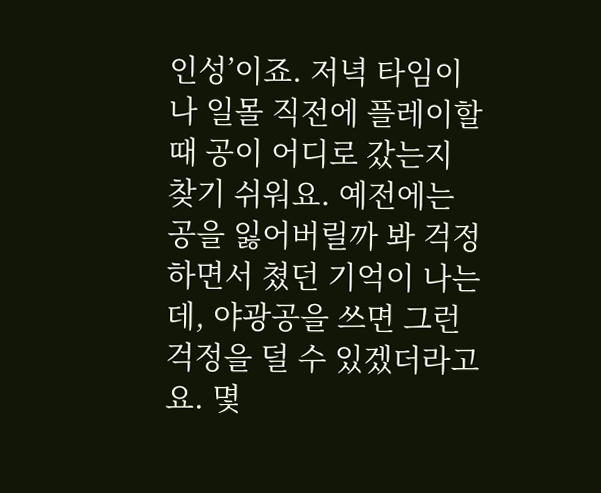인성’이죠. 저녁 타임이나 일몰 직전에 플레이할 때 공이 어디로 갔는지 찾기 쉬워요. 예전에는 공을 잃어버릴까 봐 걱정하면서 쳤던 기억이 나는데, 야광공을 쓰면 그런 걱정을 덜 수 있겠더라고요. 몇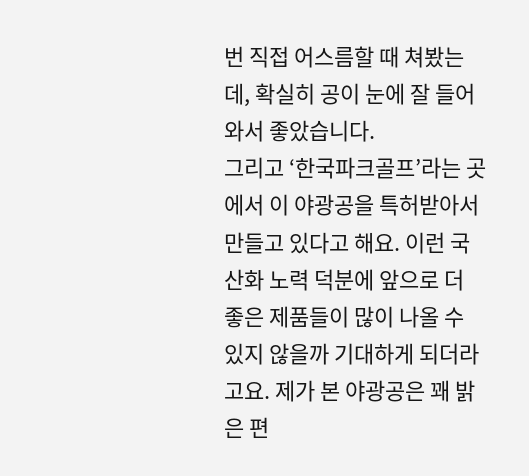번 직접 어스름할 때 쳐봤는데, 확실히 공이 눈에 잘 들어와서 좋았습니다.
그리고 ‘한국파크골프’라는 곳에서 이 야광공을 특허받아서 만들고 있다고 해요. 이런 국산화 노력 덕분에 앞으로 더 좋은 제품들이 많이 나올 수 있지 않을까 기대하게 되더라고요. 제가 본 야광공은 꽤 밝은 편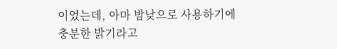이었는데, 아마 밤낮으로 사용하기에 충분한 밝기라고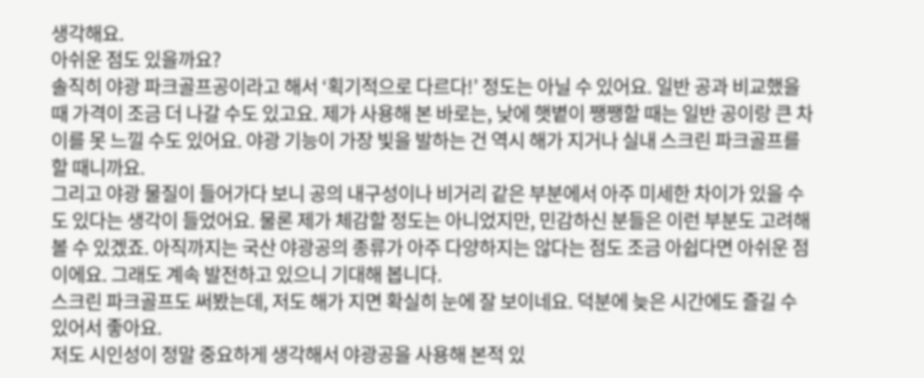생각해요.
아쉬운 점도 있을까요?
솔직히 야광 파크골프공이라고 해서 ‘획기적으로 다르다!’ 정도는 아닐 수 있어요. 일반 공과 비교했을 때 가격이 조금 더 나갈 수도 있고요. 제가 사용해 본 바로는, 낮에 햇볕이 쨍쨍할 때는 일반 공이랑 큰 차이를 못 느낄 수도 있어요. 야광 기능이 가장 빛을 발하는 건 역시 해가 지거나 실내 스크린 파크골프를 할 때니까요.
그리고 야광 물질이 들어가다 보니 공의 내구성이나 비거리 같은 부분에서 아주 미세한 차이가 있을 수도 있다는 생각이 들었어요. 물론 제가 체감할 정도는 아니었지만, 민감하신 분들은 이런 부분도 고려해 볼 수 있겠죠. 아직까지는 국산 야광공의 종류가 아주 다양하지는 않다는 점도 조금 아쉽다면 아쉬운 점이에요. 그래도 계속 발전하고 있으니 기대해 봅니다.
스크린 파크골프도 써봤는데, 저도 해가 지면 확실히 눈에 잘 보이네요. 덕분에 늦은 시간에도 즐길 수 있어서 좋아요.
저도 시인성이 정말 중요하게 생각해서 야광공을 사용해 본적 있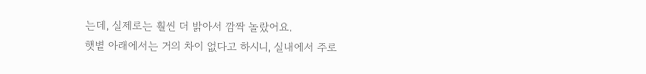는데, 실제로는 훨씬 더 밝아서 깜짝 놀랐어요.
햇볕 아래에서는 거의 차이 없다고 하시니, 실내에서 주로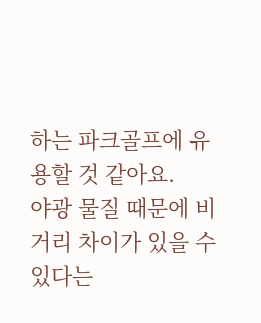하는 파크골프에 유용할 것 같아요.
야광 물질 때문에 비거리 차이가 있을 수 있다는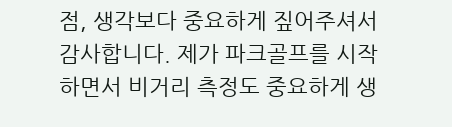점, 생각보다 중요하게 짚어주셔서 감사합니다. 제가 파크골프를 시작하면서 비거리 측정도 중요하게 생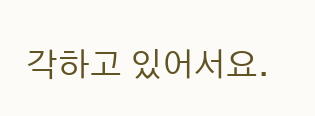각하고 있어서요.